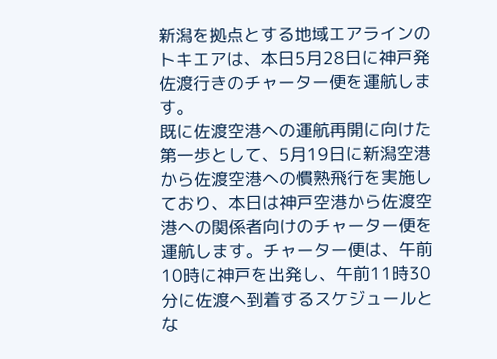新潟を拠点とする地域エアラインのトキエアは、本日5月28日に神戸発佐渡行きのチャーター便を運航します。
既に佐渡空港への運航再開に向けた第一歩として、5月19日に新潟空港から佐渡空港への慣熟飛行を実施しており、本日は神戸空港から佐渡空港への関係者向けのチャーター便を運航します。チャーター便は、午前10時に神戸を出発し、午前11時30分に佐渡へ到着するスケジュールとな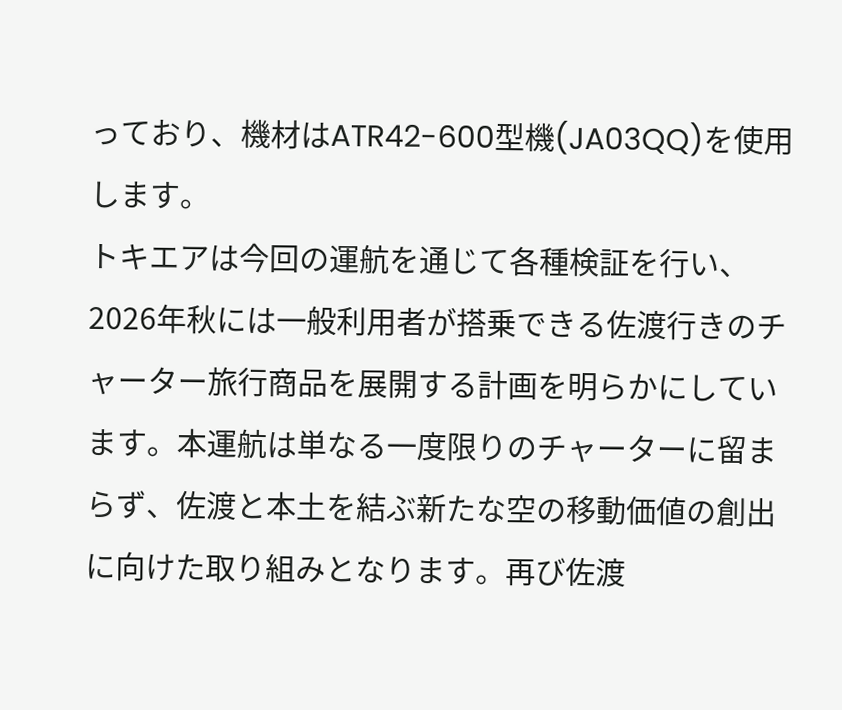っており、機材はATR42-600型機(JA03QQ)を使用します。
トキエアは今回の運航を通じて各種検証を行い、2026年秋には一般利用者が搭乗できる佐渡行きのチャーター旅行商品を展開する計画を明らかにしています。本運航は単なる一度限りのチャーターに留まらず、佐渡と本土を結ぶ新たな空の移動価値の創出に向けた取り組みとなります。再び佐渡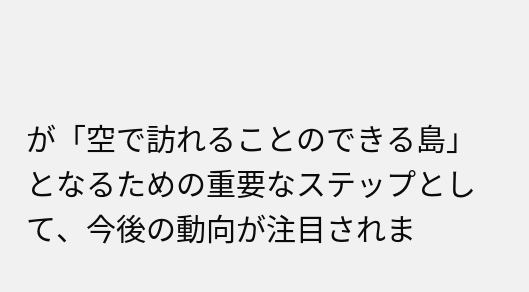が「空で訪れることのできる島」となるための重要なステップとして、今後の動向が注目されま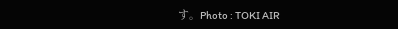す。Photo : TOKI AIR